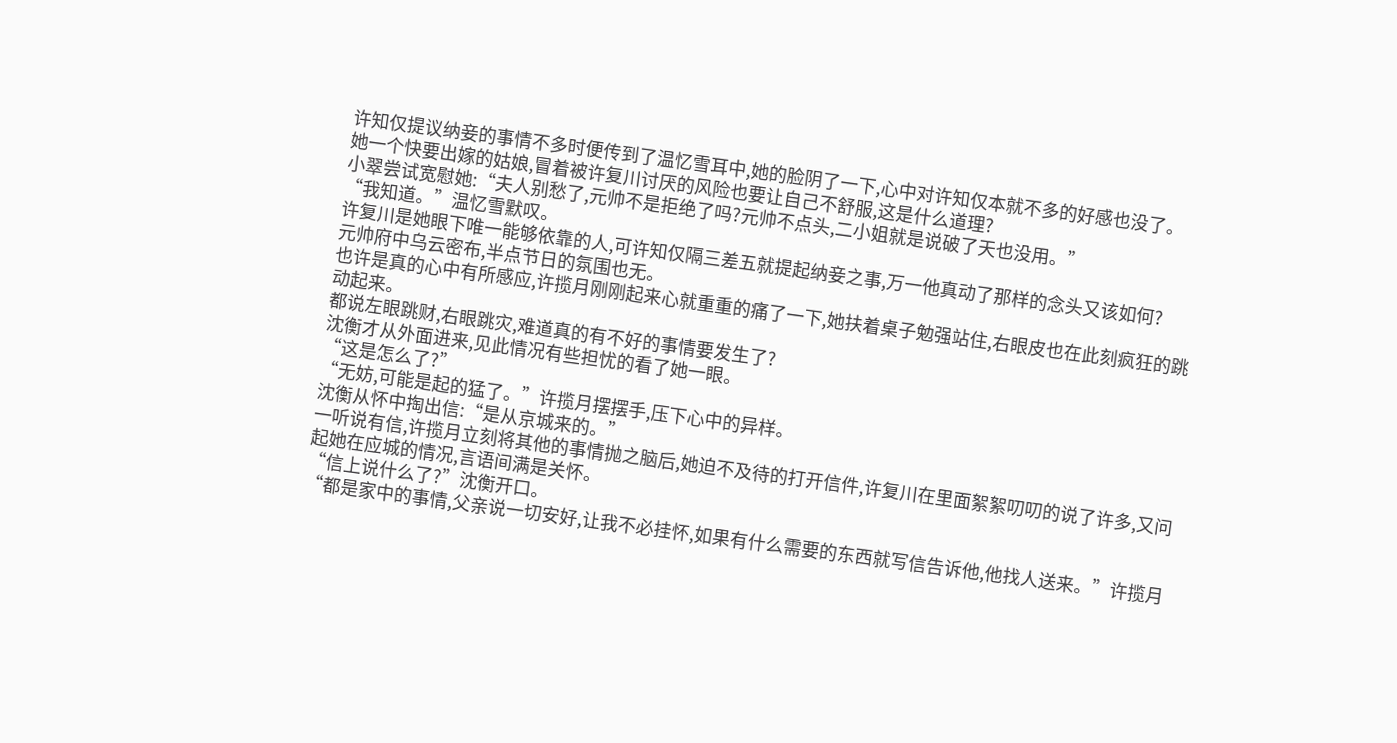许知仅提议纳妾的事情不多时便传到了温忆雪耳中,她的脸阴了一下,心中对许知仅本就不多的好感也没了。
她一个快要出嫁的姑娘,冒着被许复川讨厌的风险也要让自己不舒服,这是什么道理?
小翠尝试宽慰她:“夫人别愁了,元帅不是拒绝了吗?元帅不点头,二小姐就是说破了天也没用。”
“我知道。”温忆雪默叹。
许复川是她眼下唯一能够依靠的人,可许知仅隔三差五就提起纳妾之事,万一他真动了那样的念头又该如何?
元帅府中乌云密布,半点节日的氛围也无。
也许是真的心中有所感应,许揽月刚刚起来心就重重的痛了一下,她扶着桌子勉强站住,右眼皮也在此刻疯狂的跳动起来。
都说左眼跳财,右眼跳灾,难道真的有不好的事情要发生了?
沈衡才从外面进来,见此情况有些担忧的看了她一眼。
“这是怎么了?”
“无妨,可能是起的猛了。”许揽月摆摆手,压下心中的异样。
沈衡从怀中掏出信:“是从京城来的。”
一听说有信,许揽月立刻将其他的事情抛之脑后,她迫不及待的打开信件,许复川在里面絮絮叨叨的说了许多,又问起她在应城的情况,言语间满是关怀。
“信上说什么了?”沈衡开口。
“都是家中的事情,父亲说一切安好,让我不必挂怀,如果有什么需要的东西就写信告诉他,他找人送来。”许揽月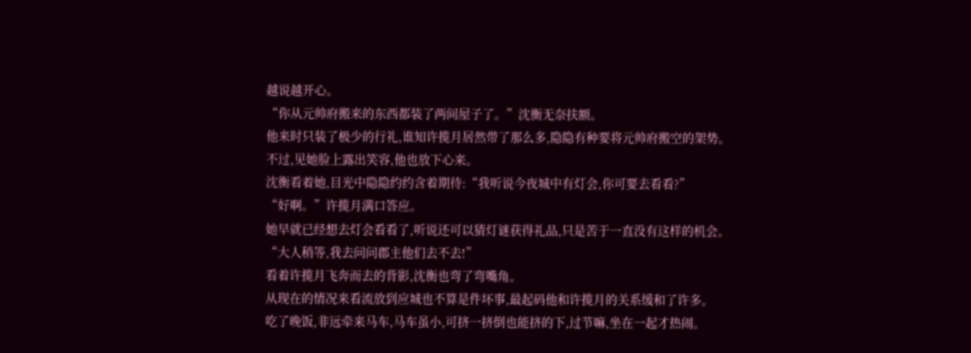越说越开心。
“你从元帅府搬来的东西都装了两间屋子了。”沈衡无奈扶额。
他来时只装了极少的行礼,谁知许揽月居然带了那么多,隐隐有种要将元帅府搬空的架势。
不过,见她脸上露出笑容,他也放下心来。
沈衡看着她,目光中隐隐约约含着期待:“我听说今夜城中有灯会,你可要去看看?”
“好啊。”许揽月满口答应。
她早就已经想去灯会看看了,听说还可以猜灯谜获得礼品,只是苦于一直没有这样的机会。
“大人稍等,我去问问郡主他们去不去!”
看着许揽月飞奔而去的背影,沈衡也弯了弯嘴角。
从现在的情况来看流放到应城也不算是件坏事,最起码他和许揽月的关系缓和了许多。
吃了晚饭,非远牵来马车,马车虽小,可挤一挤倒也能挤的下,过节嘛,坐在一起才热闹。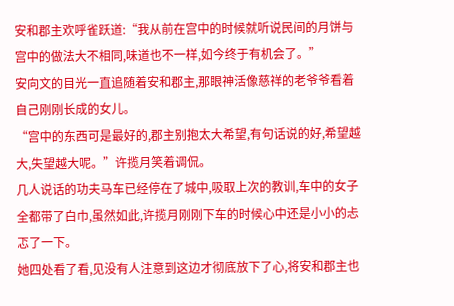安和郡主欢呼雀跃道:“我从前在宫中的时候就听说民间的月饼与宫中的做法大不相同,味道也不一样,如今终于有机会了。”
安向文的目光一直追随着安和郡主,那眼神活像慈祥的老爷爷看着自己刚刚长成的女儿。
“宫中的东西可是最好的,郡主别抱太大希望,有句话说的好,希望越大,失望越大呢。”许揽月笑着调侃。
几人说话的功夫马车已经停在了城中,吸取上次的教训,车中的女子全都带了白巾,虽然如此,许揽月刚刚下车的时候心中还是小小的忐忑了一下。
她四处看了看,见没有人注意到这边才彻底放下了心,将安和郡主也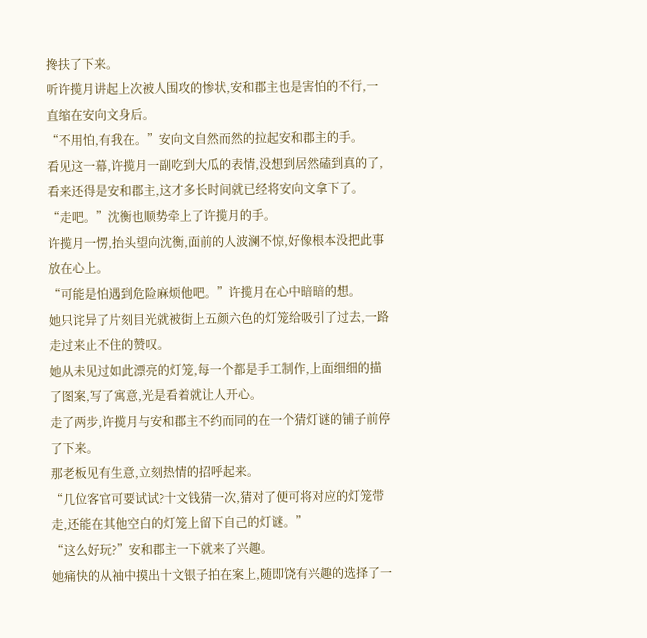搀扶了下来。
听许揽月讲起上次被人围攻的惨状,安和郡主也是害怕的不行,一直缩在安向文身后。
“不用怕,有我在。”安向文自然而然的拉起安和郡主的手。
看见这一幕,许揽月一副吃到大瓜的表情,没想到居然磕到真的了,看来还得是安和郡主,这才多长时间就已经将安向文拿下了。
“走吧。”沈衡也顺势牵上了许揽月的手。
许揽月一愣,抬头望向沈衡,面前的人波澜不惊,好像根本没把此事放在心上。
“可能是怕遇到危险麻烦他吧。”许揽月在心中暗暗的想。
她只诧异了片刻目光就被街上五颜六色的灯笼给吸引了过去,一路走过来止不住的赞叹。
她从未见过如此漂亮的灯笼,每一个都是手工制作,上面细细的描了图案,写了寓意,光是看着就让人开心。
走了两步,许揽月与安和郡主不约而同的在一个猜灯谜的铺子前停了下来。
那老板见有生意,立刻热情的招呼起来。
“几位客官可要试试?十文钱猜一次,猜对了便可将对应的灯笼带走,还能在其他空白的灯笼上留下自己的灯谜。”
“这么好玩?”安和郡主一下就来了兴趣。
她痛快的从袖中摸出十文银子拍在案上,随即饶有兴趣的选择了一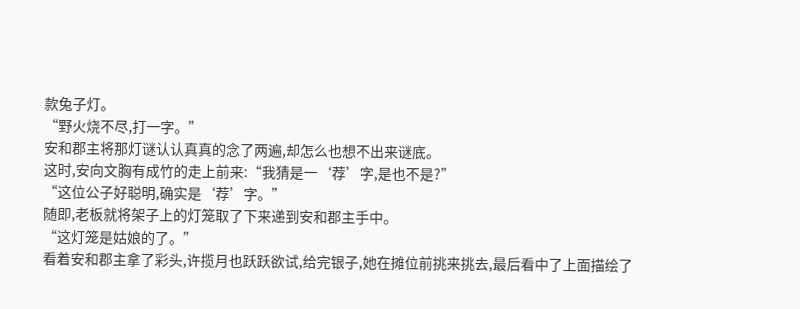款兔子灯。
“野火烧不尽,打一字。”
安和郡主将那灯谜认认真真的念了两遍,却怎么也想不出来谜底。
这时,安向文胸有成竹的走上前来:“我猜是一‘荐’字,是也不是?”
“这位公子好聪明,确实是‘荐’字。”
随即,老板就将架子上的灯笼取了下来递到安和郡主手中。
“这灯笼是姑娘的了。”
看着安和郡主拿了彩头,许揽月也跃跃欲试,给完银子,她在摊位前挑来挑去,最后看中了上面描绘了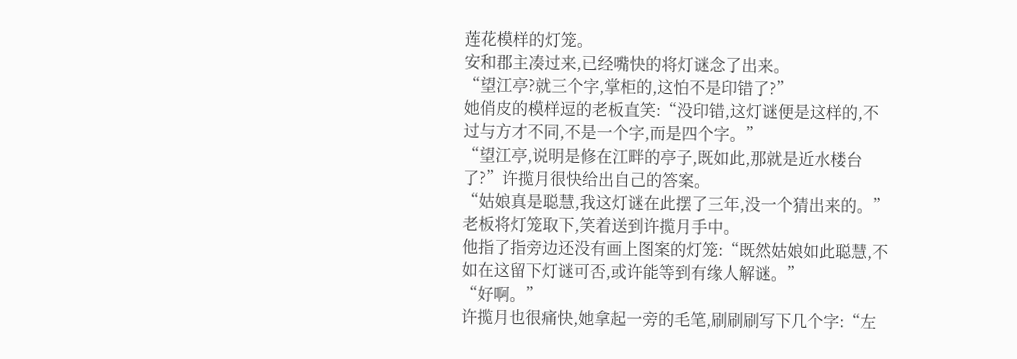莲花模样的灯笼。
安和郡主凑过来,已经嘴快的将灯谜念了出来。
“望江亭?就三个字,掌柜的,这怕不是印错了?”
她俏皮的模样逗的老板直笑:“没印错,这灯谜便是这样的,不过与方才不同,不是一个字,而是四个字。”
“望江亭,说明是修在江畔的亭子,既如此,那就是近水楼台了?”许揽月很快给出自己的答案。
“姑娘真是聪慧,我这灯谜在此摆了三年,没一个猜出来的。”老板将灯笼取下,笑着送到许揽月手中。
他指了指旁边还没有画上图案的灯笼:“既然姑娘如此聪慧,不如在这留下灯谜可否,或许能等到有缘人解谜。”
“好啊。”
许揽月也很痛快,她拿起一旁的毛笔,刷刷刷写下几个字:“左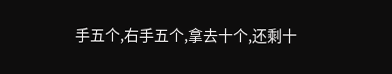手五个,右手五个,拿去十个,还剩十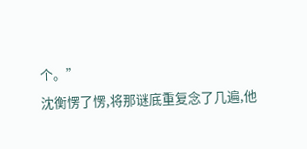个。”
沈衡愣了愣,将那谜底重复念了几遍,他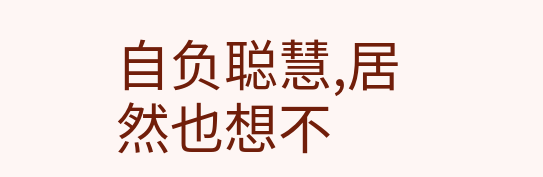自负聪慧,居然也想不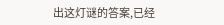出这灯谜的答案,已经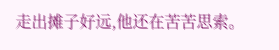走出摊子好远,他还在苦苦思索。